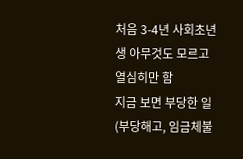처음 3-4년 사회초년생 아무것도 모르고 열심히만 함
지금 보면 부당한 일(부당해고, 임금체불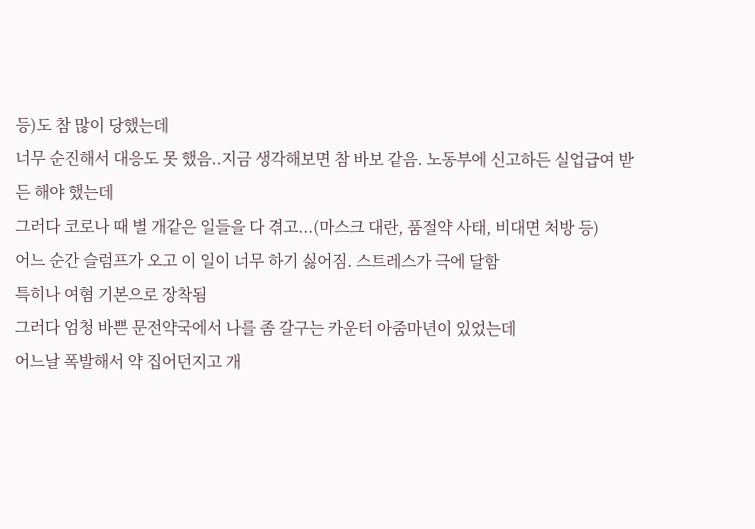등)도 참 많이 당했는데
너무 순진해서 대응도 못 했음..지금 생각해보면 참 바보 같음. 노동부에 신고하든 실업급여 받든 해야 했는데
그러다 코로나 때 별 개같은 일들을 다 겪고...(마스크 대란, 품절약 사태, 비대면 처방 등)
어느 순간 슬럼프가 오고 이 일이 너무 하기 싫어짐. 스트레스가 극에 달함
특히나 여혐 기본으로 장착됨
그러다 엄청 바쁜 문전약국에서 나를 좀 갈구는 카운터 아줌마년이 있었는데
어느날 폭발해서 약 집어던지고 개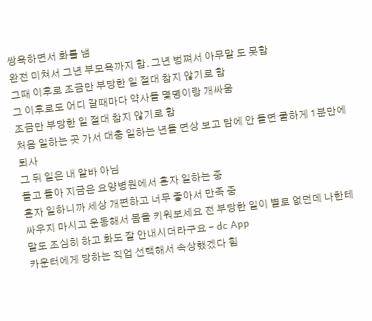쌍욕하면서 화를 냄
완전 미쳐서 그년 부모욕까지 함. 그년 벙쪄서 아무말 도 못함
그때 이후로 조금만 부당한 일 절대 참지 않기로 함
그 이후로도 어디 갈때마다 약사들 몇명이랑 개싸움
조금만 부당한 일 절대 참지 않기로 함
처음 일하는 곳 가서 대충 일하는 년들 면상 보고 맘에 안 들면 쿨하게 1분만에 퇴사
그 뒤 일은 내 알바 아님
돌고 돌아 지금은 요양병원에서 혼자 일하는 중
혼자 일하니까 세상 개편하고 너무 좋아서 만족 중
싸우지 마시고 운동해서 몸을 키워보세요 전 부당한 일이 별로 없던데 나한테 말도 조심히 하고 화도 잘 안내시더라구요 - dc App
카운터에게 당하는 직업 선택해서 속상했겠다 힘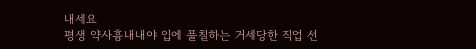내세요
평생 약사흉내내야 입에 풀칠하는 거세당한 직업 선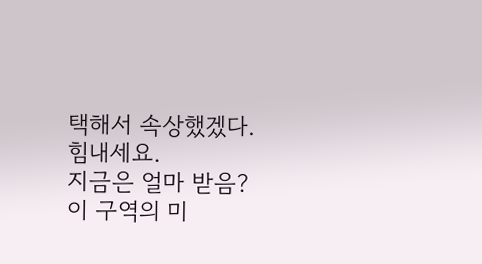택해서 속상했겠다. 힘내세요.
지금은 얼마 받음?
이 구역의 미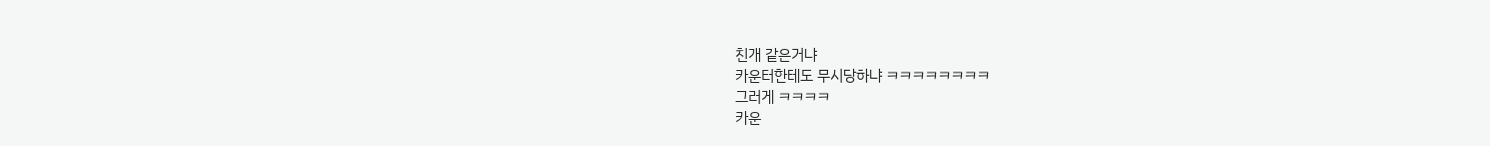친개 같은거냐
카운터한테도 무시당하냐 ㅋㅋㅋㅋㅋㅋㅋㅋ
그러게 ㅋㅋㅋㅋ
카운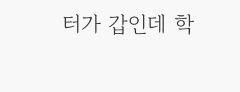터가 갑인데 학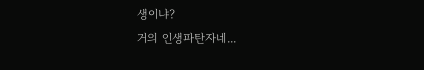생이냐?
거의 인생파탄자네...